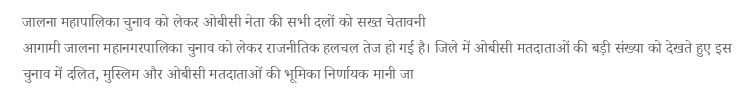जालना महापालिका चुनाव को लेकर ओबीसी नेता की सभी दलों को सख्त चेतावनी
आगामी जालना महानगरपालिका चुनाव को लेकर राजनीतिक हलचल तेज हो गई है। जिले में ओबीसी मतदाताओं की बड़ी संख्या को देखते हुए इस चुनाव में दलित, मुस्लिम और ओबीसी मतदाताओं की भूमिका निर्णायक मानी जा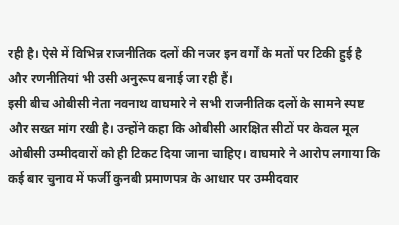रही है। ऐसे में विभिन्न राजनीतिक दलों की नजर इन वर्गों के मतों पर टिकी हुई है और रणनीतियां भी उसी अनुरूप बनाई जा रही हैं।
इसी बीच ओबीसी नेता नवनाथ वाघमारे ने सभी राजनीतिक दलों के सामने स्पष्ट और सख्त मांग रखी है। उन्होंने कहा कि ओबीसी आरक्षित सीटों पर केवल मूल ओबीसी उम्मीदवारों को ही टिकट दिया जाना चाहिए। वाघमारे ने आरोप लगाया कि कई बार चुनाव में फर्जी कुनबी प्रमाणपत्र के आधार पर उम्मीदवार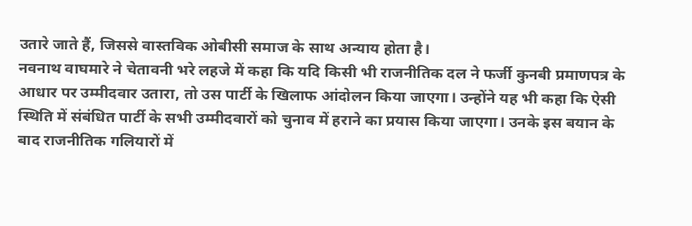उतारे जाते हैं, जिससे वास्तविक ओबीसी समाज के साथ अन्याय होता है।
नवनाथ वाघमारे ने चेतावनी भरे लहजे में कहा कि यदि किसी भी राजनीतिक दल ने फर्जी कुनबी प्रमाणपत्र के आधार पर उम्मीदवार उतारा, तो उस पार्टी के खिलाफ आंदोलन किया जाएगा। उन्होंने यह भी कहा कि ऐसी स्थिति में संबंधित पार्टी के सभी उम्मीदवारों को चुनाव में हराने का प्रयास किया जाएगा। उनके इस बयान के बाद राजनीतिक गलियारों में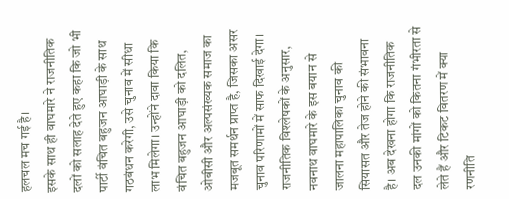हलचल मच गई है।
इसके साथ ही वाघमारे ने राजनीतिक दलों को सलाह देते हुए कहा कि जो भी पार्टी वंचित बहुजन आघाड़ी के साथ गठबंधन करेगी, उसे चुनाव में सीधा लाभ मिलेगा। उन्होंने दावा किया कि वंचित बहुजन आघाड़ी को दलित, ओबीसी और अल्पसंख्यक समाज का मजबूत समर्थन प्राप्त है, जिसका असर चुनाव परिणामों में साफ दिखाई देगा।
राजनीतिक विश्लेषकों के अनुसार, नवनाथ वाघमारे के इस बयान से जालना महापालिका चुनाव की सियासत और तेज होने की संभावना है। अब देखना होगा कि राजनीतिक दल उनकी मांगों को कितना गंभीरता से लेते हैं और टिकट वितरण में क्या रणनीति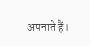अपनाते हैं।